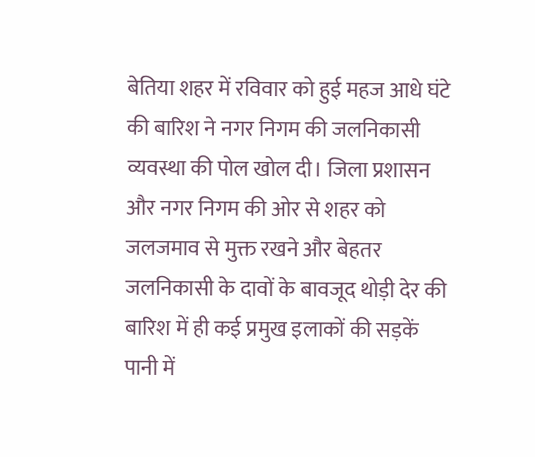बेतिया शहर में रविवार को हुई महज आधे घंटे की बारिश ने नगर निगम की जलनिकासी व्यवस्था की पोल खोल दी। जिला प्रशासन और नगर निगम की ओर से शहर को जलजमाव से मुक्त रखने और बेहतर जलनिकासी के दावों के बावजूद थोड़ी देर की बारिश में ही कई प्रमुख इलाकों की सड़कें पानी में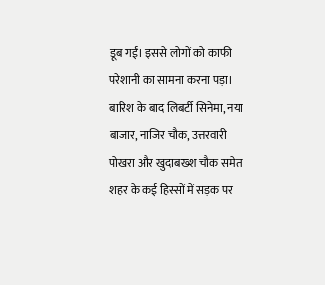डूब गईं। इससे लोगों को काफी परेशानी का सामना करना पड़ा। बारिश के बाद लिबर्टी सिनेमा, नया बाजार, नाजिर चौक, उत्तरवारी पोखरा और खुदाबख्श चौक समेत शहर के कई हिस्सों में सड़क पर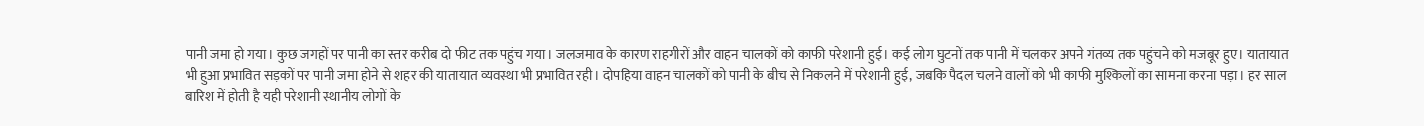पानी जमा हो गया। कुछ जगहों पर पानी का स्तर करीब दो फीट तक पहुंच गया। जलजमाव के कारण राहगीरों और वाहन चालकों को काफी परेशानी हुई। कई लोग घुटनों तक पानी में चलकर अपने गंतव्य तक पहुंचने को मजबूर हुए। यातायात भी हुआ प्रभावित सड़कों पर पानी जमा होने से शहर की यातायात व्यवस्था भी प्रभावित रही। दोपहिया वाहन चालकों को पानी के बीच से निकलने में परेशानी हुई, जबकि पैदल चलने वालों को भी काफी मुश्किलों का सामना करना पड़ा। हर साल बारिश में होती है यही परेशानी स्थानीय लोगों के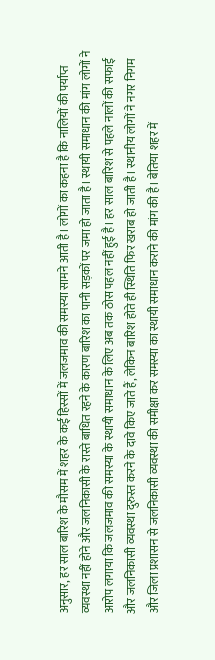अनुसार, हर साल बारिश के मौसम में शहर के कई हिस्सों में जलजमाव की समस्या सामने आती है। लोगों का कहना है कि नालियों की पर्याप्त व्यवस्था नहीं होने और जलनिकासी के रास्ते बाधित रहने के कारण बारिश का पानी सड़कों पर जमा हो जाता है। स्थायी समाधान की मांग लोगों ने आरोप लगाया कि जलजमाव की समस्या के स्थायी समाधान के लिए अब तक ठोस पहल नहीं हुई है। हर साल बारिश से पहले नालों की सफाई और जलनिकासी व्यवस्था दुरुस्त करने के दावे किए जाते हैं, लेकिन बारिश होते ही स्थिति फिर खराब हो जाती है। स्थानीय लोगों ने नगर निगम और जिला प्रशासन से जलनिकासी व्यवस्था की समीक्षा कर समस्या का स्थायी समाधान कराने की मांग की है। बेतिया शहर में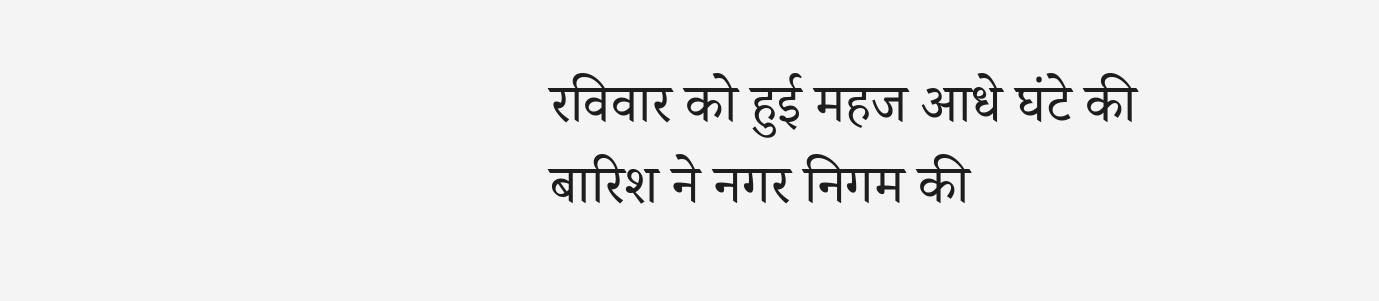रविवार को हुई महज आधे घंटे की बारिश ने नगर निगम की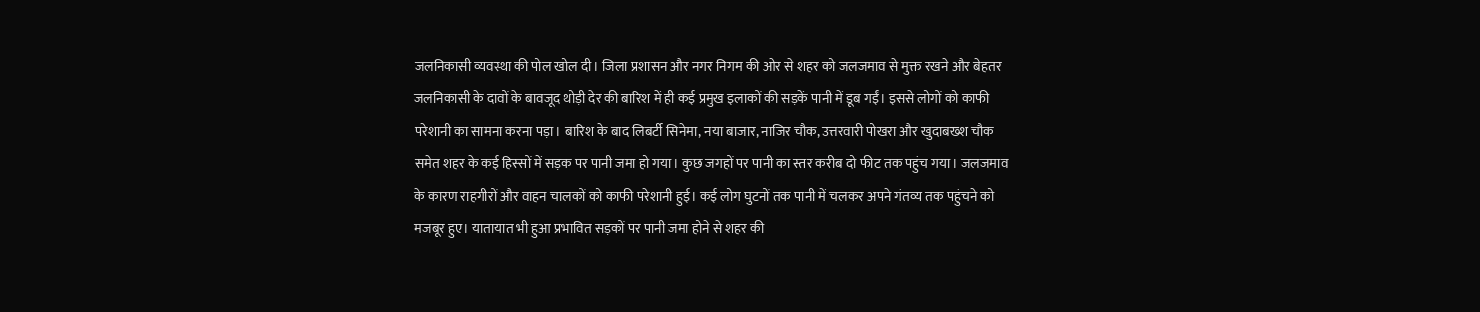जलनिकासी व्यवस्था की पोल खोल दी। जिला प्रशासन और नगर निगम की ओर से शहर को जलजमाव से मुक्त रखने और बेहतर जलनिकासी के दावों के बावजूद थोड़ी देर की बारिश में ही कई प्रमुख इलाकों की सड़कें पानी में डूब गईं। इससे लोगों को काफी परेशानी का सामना करना पड़ा। बारिश के बाद लिबर्टी सिनेमा, नया बाजार, नाजिर चौक, उत्तरवारी पोखरा और खुदाबख्श चौक समेत शहर के कई हिस्सों में सड़क पर पानी जमा हो गया। कुछ जगहों पर पानी का स्तर करीब दो फीट तक पहुंच गया। जलजमाव के कारण राहगीरों और वाहन चालकों को काफी परेशानी हुई। कई लोग घुटनों तक पानी में चलकर अपने गंतव्य तक पहुंचने को मजबूर हुए। यातायात भी हुआ प्रभावित सड़कों पर पानी जमा होने से शहर की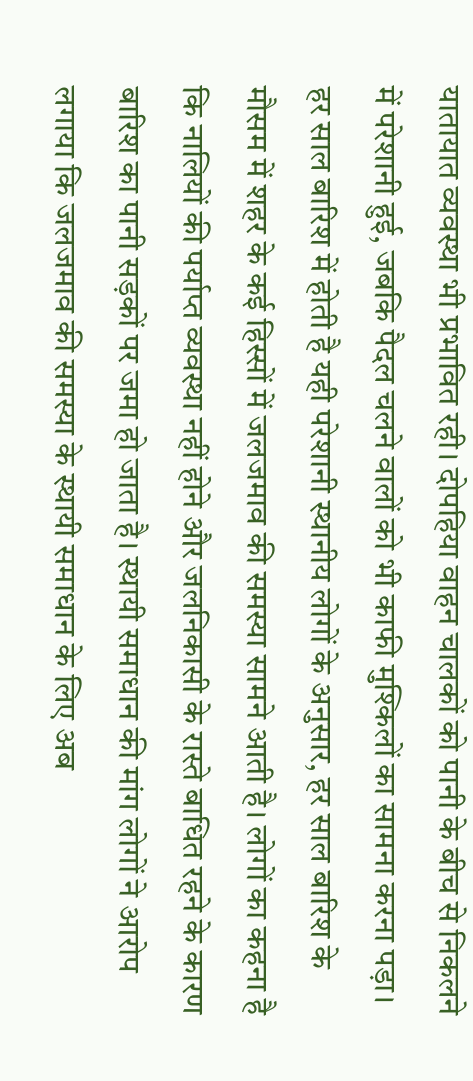यातायात व्यवस्था भी प्रभावित रही। दोपहिया वाहन चालकों को पानी के बीच से निकलने में परेशानी हुई, जबकि पैदल चलने वालों को भी काफी मुश्किलों का सामना करना पड़ा। हर साल बारिश में होती है यही परेशानी स्थानीय लोगों के अनुसार, हर साल बारिश के मौसम में शहर के कई हिस्सों में जलजमाव की समस्या सामने आती है। लोगों का कहना है कि नालियों की पर्याप्त व्यवस्था नहीं होने और जलनिकासी के रास्ते बाधित रहने के कारण बारिश का पानी सड़कों पर जमा हो जाता है। स्थायी समाधान की मांग लोगों ने आरोप लगाया कि जलजमाव की समस्या के स्थायी समाधान के लिए अब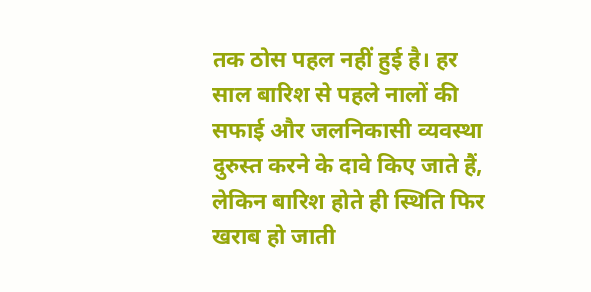तक ठोस पहल नहीं हुई है। हर साल बारिश से पहले नालों की सफाई और जलनिकासी व्यवस्था दुरुस्त करने के दावे किए जाते हैं, लेकिन बारिश होते ही स्थिति फिर खराब हो जाती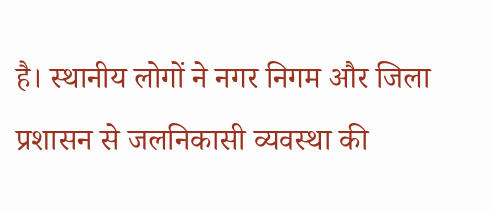है। स्थानीय लोगों ने नगर निगम और जिला प्रशासन से जलनिकासी व्यवस्था की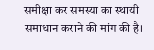समीक्षा कर समस्या का स्थायी समाधान कराने की मांग की है।